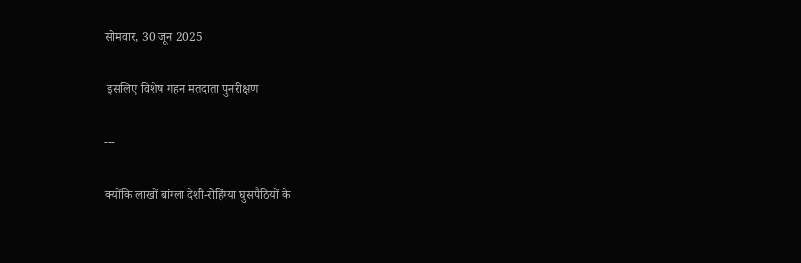सोमवार, 30 जून 2025

 इसलिए विशेष गहन मतदाता पुनरीक्षण

---

क्योंकि लाखों बांग्ला देशी-रोहिंग्या घुसपैठियों के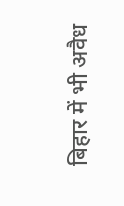बिहार में भी अवैध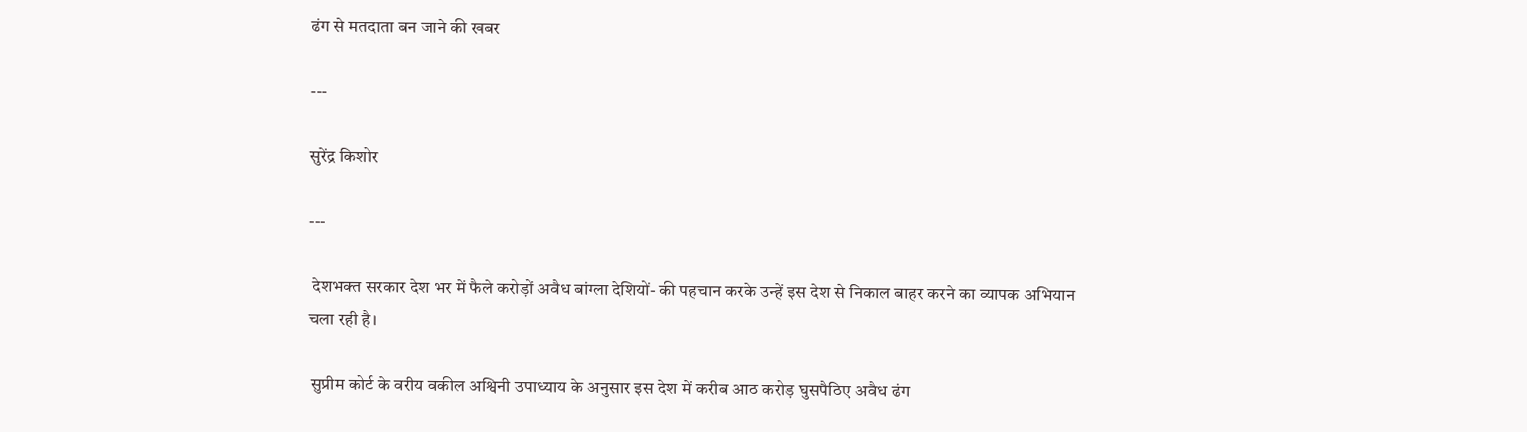ढंग से मतदाता बन जाने की खबर

---

सुरेंद्र किशोर

---

 देशभक्त सरकार देश भर में फैले करोड़ों अवैध बांग्ला देशियों- की पहचान करके उन्हें इस देश से निकाल बाहर करने का व्यापक अभियान चला रही है।

 सुप्रीम कोर्ट के वरीय वकील अश्विनी उपाध्याय के अनुसार इस देश में करीब आठ करोड़ घुसपैठिए अवैध ढंग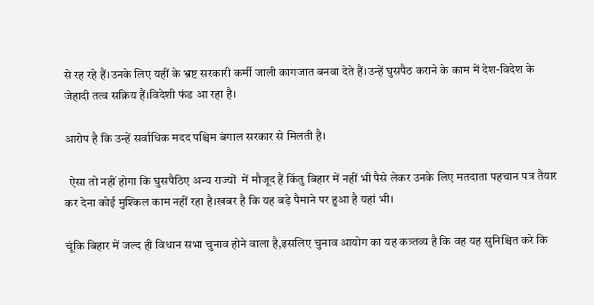से रह रहे हैं।उनके लिए यहीं के भ्रष्ट सरकारी कर्मी जाली कागजात बनवा देते हैं।उन्हें घुसपैठ कराने के काम में देश-विदेश के जेहादी तत्व सक्रिय हैं।विदेशी फंड आ रहा है।

आरोप है कि उन्हें सर्वाधिक मदद पश्चिम बंगाल सरकार से मिलती है।

  ऐसा तो नहीं होगा कि घुसपैठिए अन्य राज्यों  में मौजूद हैं किंतु बिहार में नहीं भी पैसे लेकर उनके लिए मतदाता पहचान पत्र तैयार कर देना कोई मुश्किल काम नहीं रहा है।खबर है कि यह बड़े पैमाने पर हुआ है यहां भी।

चूंकि बिहार में जल्द ही विधान सभा चुनाव होने वाला है,इसलिए चुनाव आयोग का यह कत्र्तव्य है कि वह यह सुनिश्चित करे कि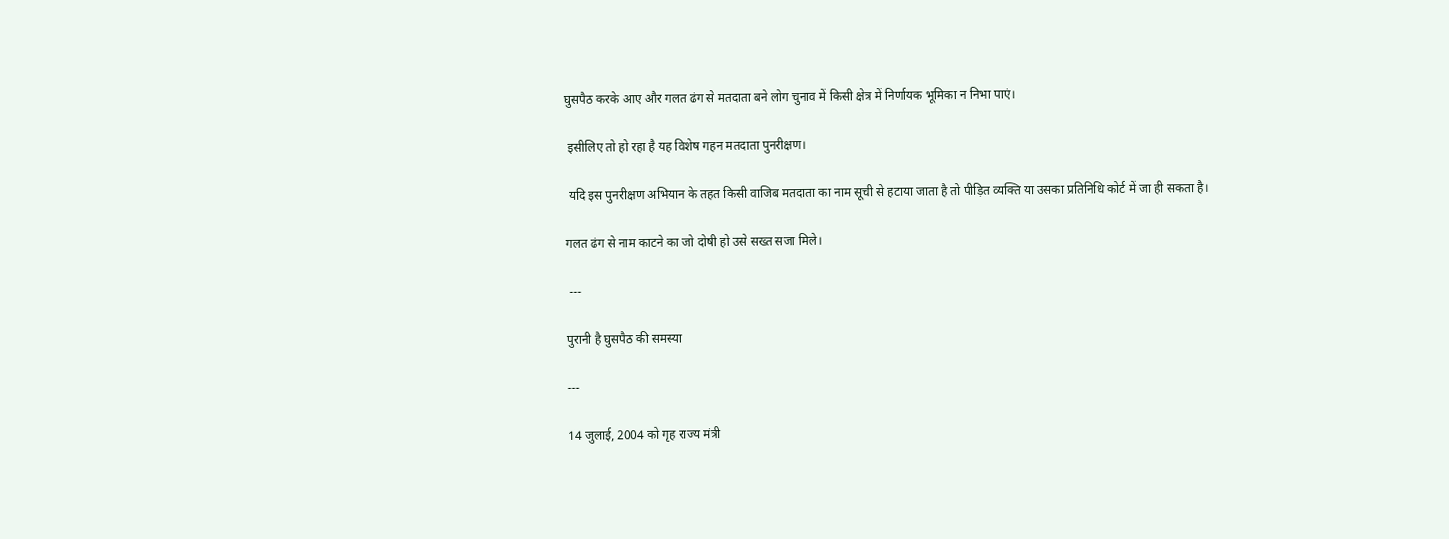घुसपैठ करके आए और गलत ढंग से मतदाता बने लोग चुनाव में किसी क्षेत्र में निर्णायक भूमिका न निभा पाएं।

 इसीलिए तो हो रहा है यह विशेष गहन मतदाता पुनरीक्षण।

 यदि इस पुनरीक्षण अभियान के तहत किसी वाजिब मतदाता का नाम सूची से हटाया जाता है तो पीड़ित व्यक्ति या उसका प्रतिनिधि कोर्ट में जा ही सकता है।

गलत ढंग से नाम काटने का जो दोषी हो उसे सख्त सजा मिले।

 ---

पुरानी है घुसपैठ की समस्या

---

14 जुलाई, 2004 को गृह राज्य मंत्री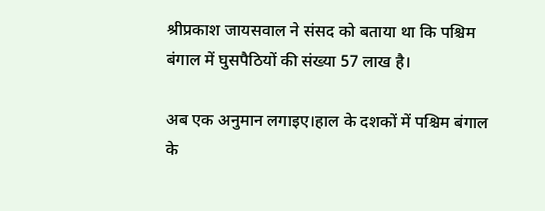श्रीप्रकाश जायसवाल ने संसद को बताया था कि पश्चिम बंगाल में घुसपैठियों की संख्या 57 लाख है।

अब एक अनुमान लगाइए।हाल के दशकों में पश्चिम बंगाल के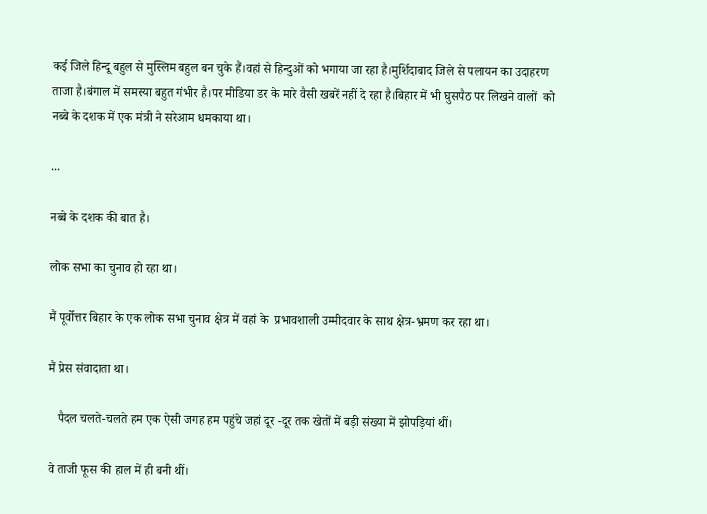कई जिले हिन्दू बहुल से मुस्लिम बहुल बन चुके हैं।वहां से हिन्दुओं को भगाया जा रहा है।मुर्शिदाबाद जिले से पलायन का उदाहरण ताजा है।बंगाल में समस्या बहुत गंभीर है।पर मीडिया डर के मारे वैसी खबरें नहीं दे रहा है।बिहार में भी घुसपैठ पर लिखने वालों  को नब्बे के दशक में एक मंत्री ने सरेआम धमकाया था।

...

नब्बे के दशक की बात है।

लोक सभा का चुनाव हो रहा था।

मैं पूर्वोत्तर बिहार के एक लोक सभा चुनाव क्षेत्र में वहां के  प्रभावशाली उम्मीदवार के साथ क्षेत्र-भ्रमण कर रहा था।

मैं प्रेस संवादाता था।

   पैदल चलते-चलते हम एक ऐसी जगह हम पहुंचे जहां दूर -दूर तक खेतों में बड़ी संख्या में झोपड़ियां थीं।

वे ताजी फूस की हाल में ही बनी थीं।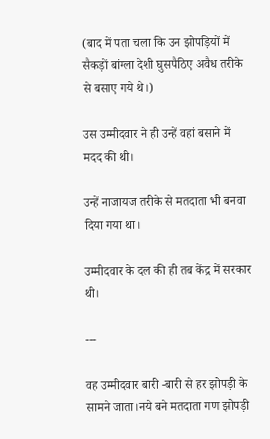(बाद में पता चला कि उन झोपड़ियों में सैकड़ों बांग्ला देशी घुसपैठिए अवैध तरीके से बसाए गये थे।)

उस उम्मीदवार ने ही उन्हें वहां बसाने में मदद की थी।

उन्हें नाजायज तरीके से मतदाता भी बनवा दिया गया था।

उम्मीदवार के दल की ही तब केंद्र में सरकार थी।

---

वह उम्मीदवार बारी -बारी से हर झोपड़ी के सामने जाता।नये बने मतदाता गण झोपड़ी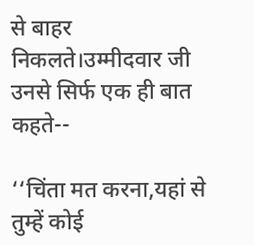से बाहर निकलते।उम्मीदवार जी उनसे सिर्फ एक ही बात कहते--

‘‘चिंता मत करना,यहां से तुम्हें कोई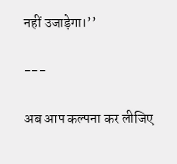नहीं उजाड़ेगा।’’

---

अब आप कल्पना कर लीजिए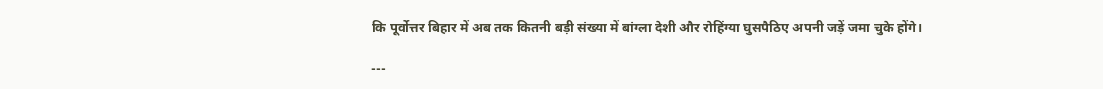कि पूर्वोत्तर बिहार में अब तक कितनी बड़ी संख्या में बांग्ला देशी और रोहिंग्या घुसपैठिए अपनी जड़ें जमा चुके होंगे।

---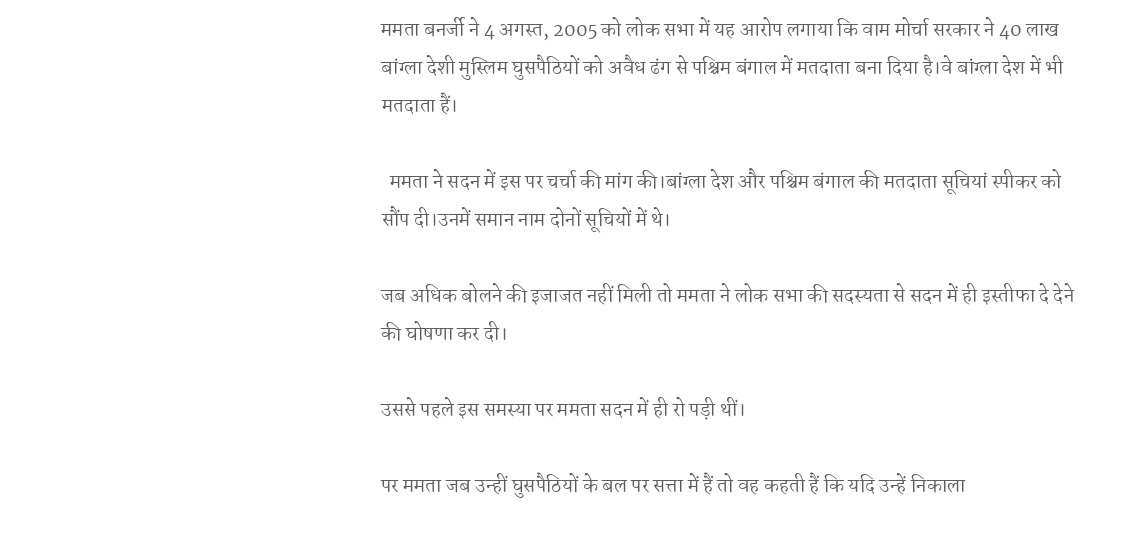ममता बनर्जी ने 4 अगस्त, 2005 को लोक सभा में यह आरोप लगाया कि वाम मोर्चा सरकार ने 40 लाख बांग्ला देशी मुस्लिम घुसपैठियों को अवैध ढंग से पश्चिम बंगाल में मतदाता बना दिया है।वे बांग्ला देश में भी मतदाता हैं।

  ममता ने सदन में इस पर चर्चा की मांग की।बांग्ला देश और पश्चिम बंगाल की मतदाता सूचियां स्पीकर को सौंप दी।उनमें समान नाम दोनों सूचियों में थे।

जब अधिक बोलने की इजाजत नहीं मिली तो ममता ने लोक सभा की सदस्यता से सदन में ही इस्तीफा दे देने की घोषणा कर दी।

उससे पहले इस समस्या पर ममता सदन में ही रो पड़ी थीं।

पर ममता जब उन्हीं घुसपैठियों के बल पर सत्ता में हैं तो वह कहती हैं कि यदि उन्हें निकाला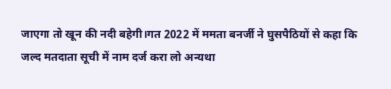जाएगा तो खून की नदी बहेगी।गत 2022 में ममता बनर्जी ने घुसपैठियों से कहा कि जल्द मतदाता सूची में नाम दर्ज करा लो अन्यथा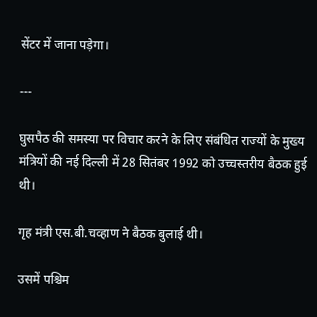सेंटर में जाना पड़ेगा।

---

घुसपैठ की समस्या पर विचार करने के लिए संबंधित राज्यों के मुख्य मंत्रियों की नई दिल्ली में 28 सितंबर 1992 को उच्चस्तरीय बैठक हुई थी।

गृह मंत्री एस.बी.चव्हाण ने बैठक बुलाई थी।

उसमें पश्चिम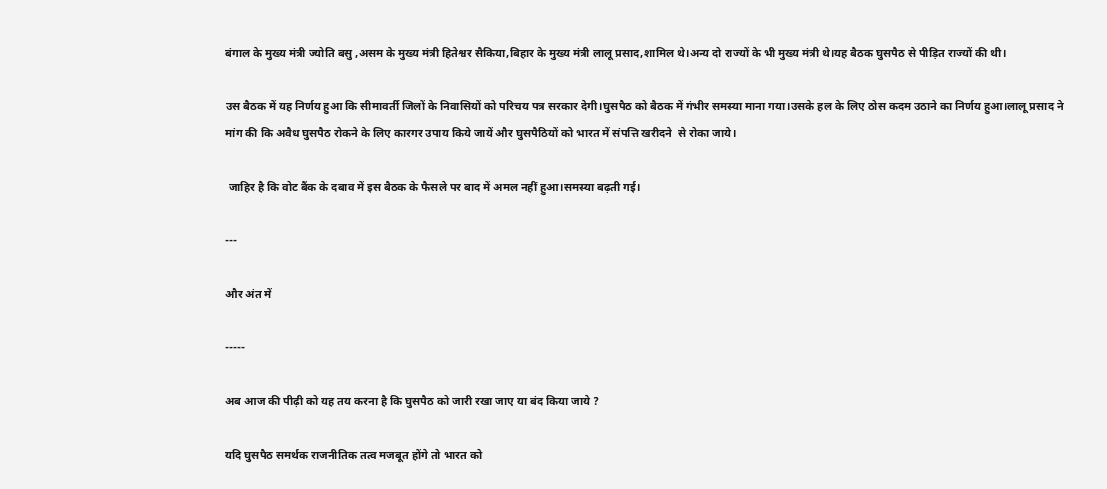बंगाल के मुख्य मंत्री ज्योति बसु ,असम के मुख्य मंत्री हितेश्वर सैकिया,बिहार के मुख्य मंत्री लालू प्रसाद,शामिल थे।अन्य दो राज्यों के भी मुख्य मंत्री थे।यह बैठक घुसपैठ से पीड़ित राज्यों की थी।

उस बैठक में यह निर्णय हुआ कि सीमावर्ती जिलों के निवासियों को परिचय पत्र सरकार देगी।घुसपैठ को बैठक में गंभीर समस्या माना गया।उसके हल के लिए ठोस कदम उठाने का निर्णय हुआ।लालू प्रसाद ने मांग की कि अवैध घुसपैठ रोकने के लिए कारगर उपाय किये जायें और घुसपैठियों को भारत में संपत्ति खरीदने  से रोका जाये।

 जाहिर है कि वोट बैंक के दबाव में इस बैठक के फैसले पर बाद में अमल नहीं हुआ।समस्या बढ़ती गई।

---

और अंत में

-----

अब आज की पीढ़ी को यह तय करना है कि घुसपैठ को जारी रखा जाए या बंद किया जाये ?

यदि घुसपैठ समर्थक राजनीतिक तत्व मजबूत होंगे तो भारत को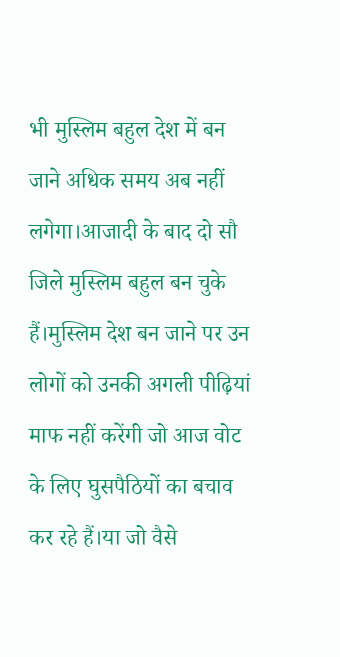भी मुस्लिम बहुल देश में बन जाने अधिक समय अब नहीं लगेगा।आजादी के बाद दो सौ जिले मुस्लिम बहुल बन चुके हैं।मुस्लिम देश बन जाने पर उन लोगों को उनकी अगली पीढ़ियां माफ नहीं करेंगी जो आज वोट के लिए घुसपैठियों का बचाव कर रहे हैं।या जो वैसे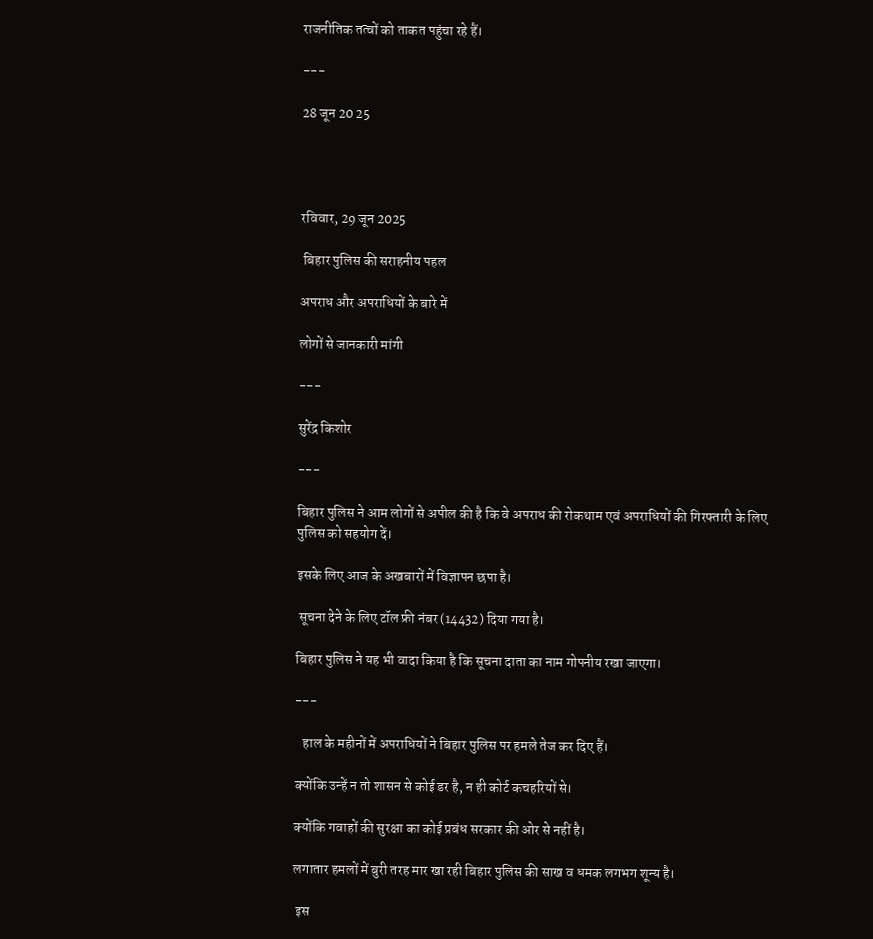राजनीतिक तत्वों को ताकत पहुंचा रहे हैं।

---

28 जून 20 25




रविवार, 29 जून 2025

 बिहार पुलिस की सराहनीय पहल

अपराध और अपराधियों के बारे में

लोगों से जानकारी मांगी

---

सुरेंद्र किशोर

---

बिहार पुलिस ने आम लोगों से अपील की है कि वे अपराध की रोकथाम एवं अपराधियों की गिरफ्तारी के लिए पुलिस को सहयोग दें।

इसके लिए आज के अखबारों में विज्ञापन छपा है।

 सूचना देने के लिए टॉल फ्री नंबर (14432) दिया गया है।

बिहार पुलिस ने यह भी वादा किया है कि सूचना दाता का नाम गोपनीय रखा जाएगा।

---

   हाल के महीनों में अपराधियों ने बिहार पुलिस पर हमले तेज कर दिए हैं।

क्योंकि उन्हें न तो शासन से कोई डर है, न ही कोर्ट कचहरियों से।

क्योंकि गवाहों की सुरक्षा का कोई प्रबंध सरकार की ओर से नहीं है।

लगातार हमलों में बुरी तरह मार खा रही बिहार पुलिस की साख व धमक लगभग शून्य है।

 इस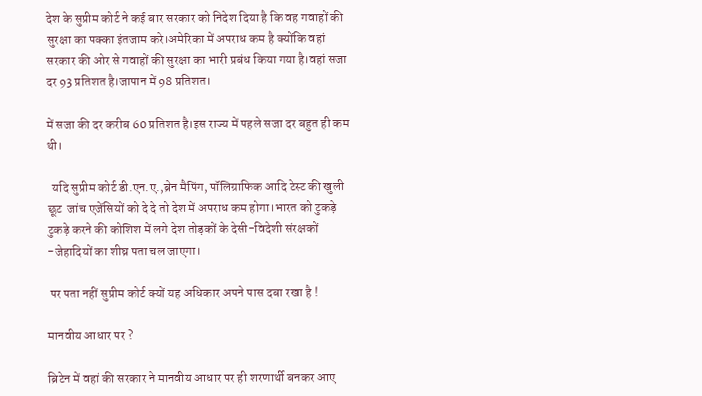देश के सुप्रीम कोर्ट ने कई बार सरकार को निदेश दिया है कि वह गवाहों की सुरक्षा का पक्का इंतजाम करे।अमेरिका में अपराध कम है क्योंकि वहां सरकार की ओर से गवाहों की सुरक्षा का भारी प्रबंध किया गया है।वहां सजा दर 93 प्रतिशत है।जापान में 98 प्रतिशत।

में सजा की दर करीब 60 प्रतिशत है।इस राज्य में पहले सजा दर बहुत ही कम थी।

  यदि सुप्रीम कोर्ट डी.एन.ए.,ब्रेन मैपिंग, पॉलिग्राफिक आदि टेस्ट की खुली छूट  जांच एजेंसियों को दे दे तो देश में अपराध कम होगा।भारत को टुकड़े टुकड़े करने की कोशिश में लगे देश तोड़कों के देसी-विदेशी संरक्षकों -जेहादियों का शीघ्र पता चल जाएगा।

 पर पता नहीं सुप्रीम कोर्ट क्यों यह अधिकार अपने पास दबा रखा है !

मानवीय आधार पर ?

ब्रिटेन में वहां की सरकार ने मानवीय आधार पर ही शरणार्थी बनकर आए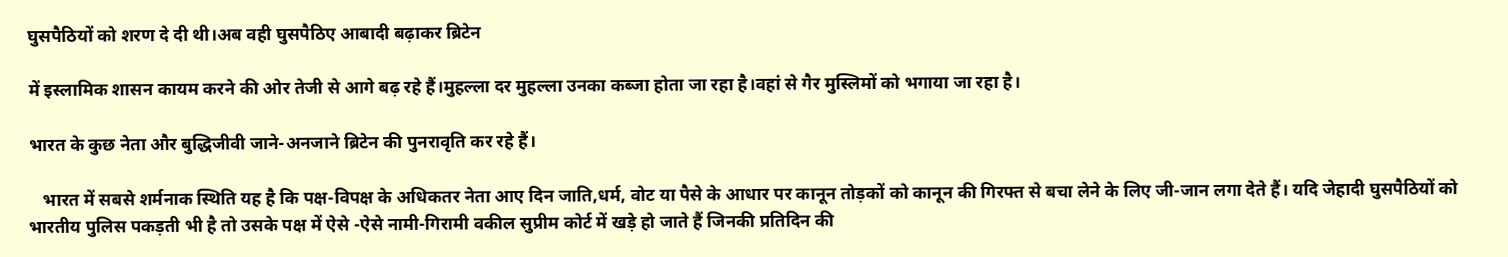घुसपैठियों को शरण दे दी थी।अब वही घुसपैठिए आबादी बढ़ाकर ब्रिटेन

में इस्लामिक शासन कायम करने की ओर तेजी से आगे बढ़ रहे हैं।मुहल्ला दर मुहल्ला उनका कब्जा होता जा रहा है।वहां से गैर मुस्लिमों को भगाया जा रहा है।

भारत के कुछ नेता और बुद्धिजीवी जाने-अनजाने ब्रिटेन की पुनरावृति कर रहे हैं।

   भारत में सबसे शर्मनाक स्थिति यह है कि पक्ष-विपक्ष के अधिकतर नेता आए दिन जाति,धर्म, वोट या पैसे के आधार पर कानून तोड़कों को कानून की गिरफ्त से बचा लेने के लिए जी-जान लगा देते हैं। यदि जेहादी घुसपैठियों को भारतीय पुलिस पकड़ती भी है तो उसके पक्ष में ऐसे -ऐसे नामी-गिरामी वकील सुप्रीम कोर्ट में खड़े हो जाते हैं जिनकी प्रतिदिन की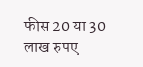फीस 20 या 30 लाख रुपए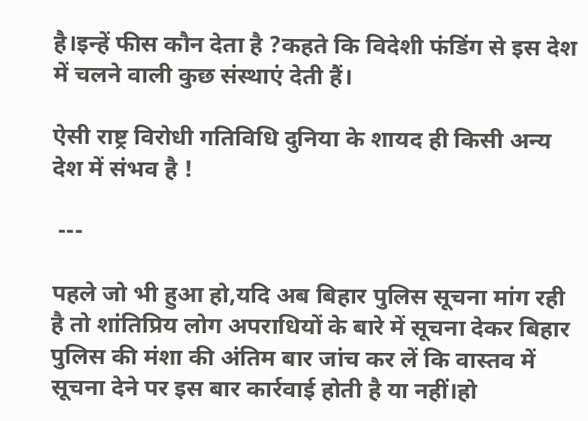है।इन्हें फीस कौन देता है ?कहते कि विदेशी फंडिंग से इस देश में चलने वाली कुछ संस्थाएं देती हैं।

ऐसी राष्ट्र विरोधी गतिविधि दुनिया के शायद ही किसी अन्य देश में संभव है !

 ---

पहले जो भी हुआ हो,यदि अब बिहार पुलिस सूचना मांग रही है तो शांतिप्रिय लोग अपराधियों के बारे में सूचना देकर बिहार पुलिस की मंशा की अंतिम बार जांच कर लें कि वास्तव में सूचना देने पर इस बार कार्रवाई होती है या नहीं।हो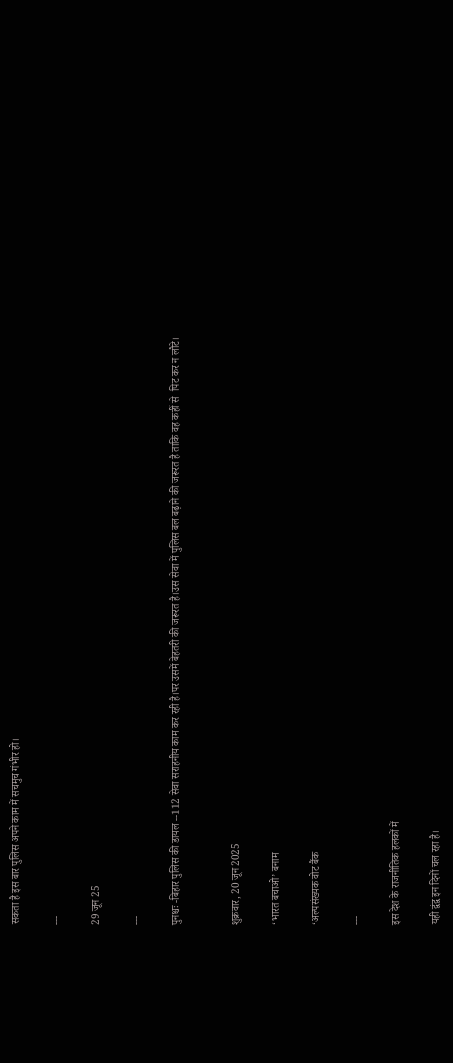सकता है इस बार पुलिस अपने काम में सचमुच गंभीर हो।

---

29 जून 25

---

पुनश्चः -बिहार पुलिस की डायल --112 सेवा सराहनीय काम कर रही है।पर उसमें बेहतरी की जरूरत है।उस सेवा में पुलिस बल बढ़ाने की जरूरत है ताकि वह कहीं से  पिट कर न लौटे।


शुक्रवार, 20 जून 2025

‘भारत बचाओ’ बनाम

‘अल्पसंख्यक वोट बैंक

---

इस देश के राजनीतिक हलकों में

यही द्वंद्व इन दिनों चल रहा है।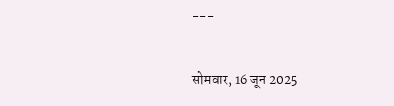---


सोमवार, 16 जून 2025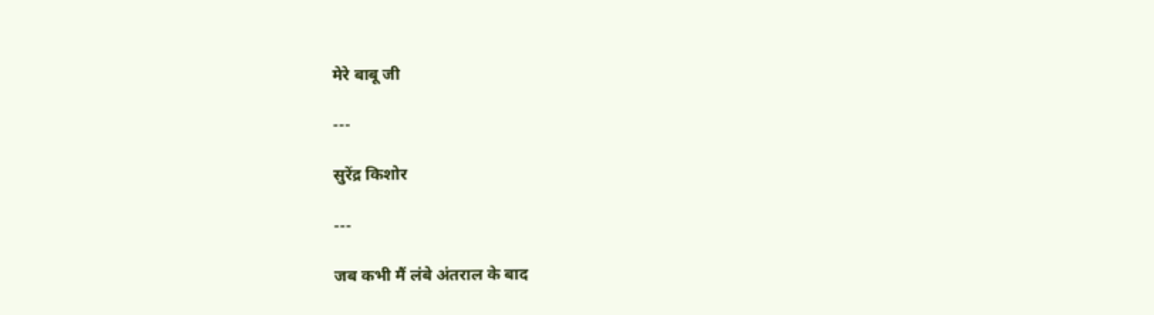मेरे बाबू जी

---

सुरेंद्र किशोर

---

जब कभी मैं लंबे अंतराल के बाद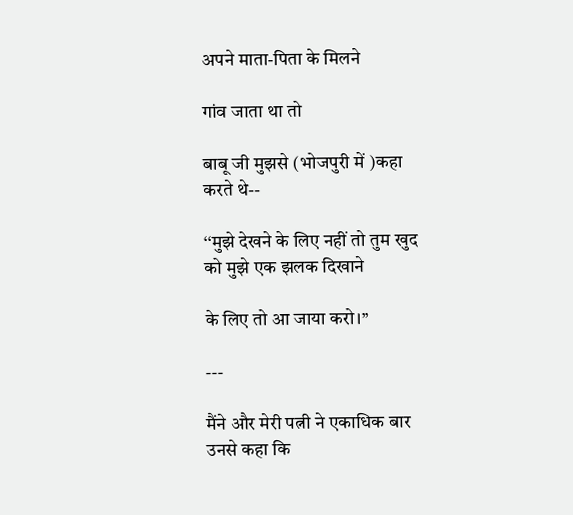अपने माता-पिता के मिलने

गांव जाता था तो

बाबू जी मुझसे (भोजपुरी में )कहा करते थे--

‘‘मुझे देखने के लिए नहीं तो तुम खुद को मुझे एक झलक दिखाने

के लिए तो आ जाया करो।’’

---

मैंने और मेरी पत्नी ने एकाधिक बार उनसे कहा कि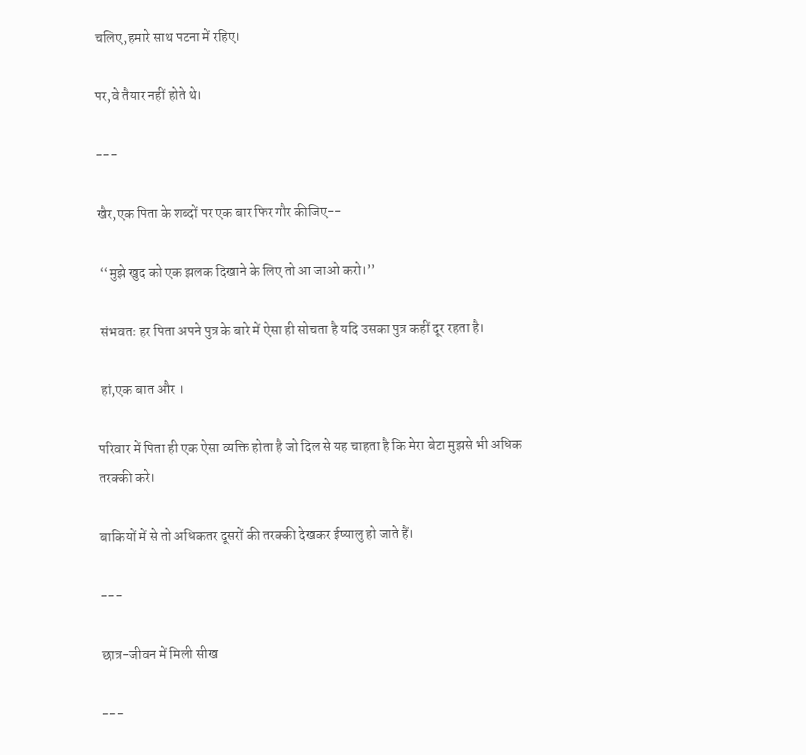चलिए,हमारे साथ पटना में रहिए।

पर,वे तैयार नहीं होते थे।

---

खैर,एक पिता के शब्दों पर एक बार फिर गौर कीजिए--

 ‘‘मुझे खुद को एक झलक दिखाने के लिए तो आ जाओ करो।’’

 संभवतः हर पिता अपने पुत्र के बारे में ऐसा ही सोचता है यदि उसका पुत्र कहीं दूर रहता है।

 हां,एक बात और ।

परिवार में पिता ही एक ऐसा व्यक्ति होता है जो दिल से यह चाहता है कि मेरा बेटा मुझसे भी अधिक तरक्की करे।

बाकियों में से तो अधिकतर दूसरों की तरक्की देखकर ईष्यालु हो जाते हैं।

---

छात्र-जीवन में मिली सीख

---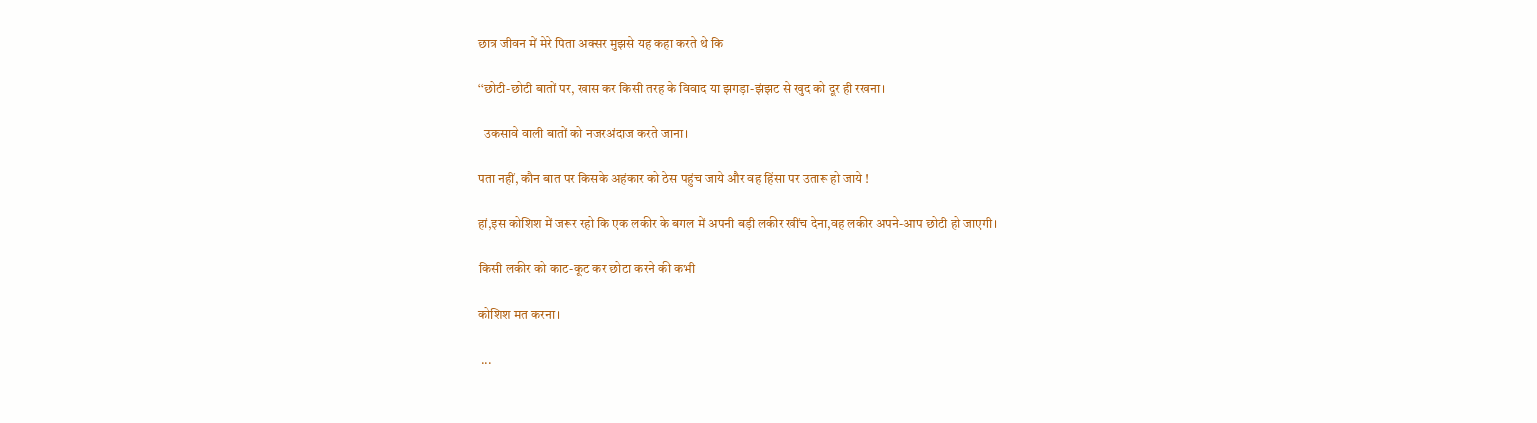छात्र जीवन में मेरे पिता अक्सर मुझसे यह कहा करते थे कि

‘‘छोटी-छोटी बातों पर, खास कर किसी तरह के विवाद या झगड़ा-झंझट से खुद को दूर ही रखना।

  उकसावे वाली बातों को नजरअंदाज करते जाना।

पता नहीं, कौन बात पर किसके अहंकार को ठेस पहुंच जाये और वह हिंसा पर उतारू हो जाये !

हां,इस कोशिश में जरूर रहो कि एक लकीर के बगल में अपनी बड़ी लकीर खींच देना,वह लकीर अपने-आप छोटी हो जाएगी।

किसी लकीर को काट-कूट कर छोटा करने की कभी

कोशिश मत करना।

 ...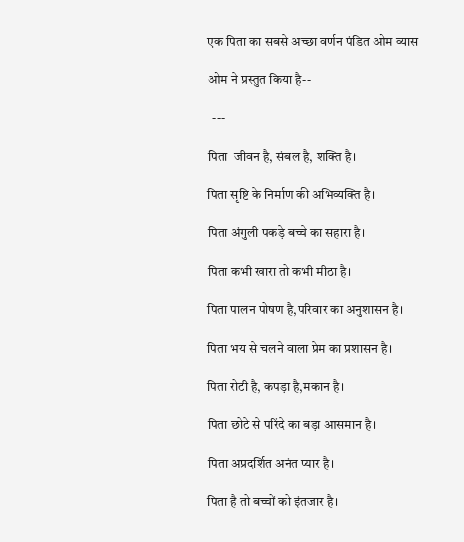एक पिता का सबसे अच्छा वर्णन पंडित ओम व्यास

ओम ने प्रस्तुत किया है--

  ---

पिता  जीवन है, संबल है, शक्ति है।

पिता सृष्टि के निर्माण की अभिव्यक्ति है।

पिता अंगुली पकड़े बच्चे का सहारा है।

पिता कभी खारा तो कभी मीठा है।

पिता पालन पोषण है,परिवार का अनुशासन है।

पिता भय से चलने वाला प्रेम का प्रशासन है।

पिता रोटी है, कपड़ा है,मकान है।

पिता छोटे से परिंदे का बड़ा आसमान है।

पिता अप्रदर्शित अनंत प्यार है।

पिता है तो बच्चों को इंतजार है।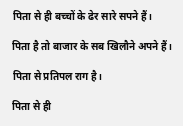पिता से ही बच्चों के ढेर सारे सपने हैं।

पिता है तो बाजार के सब खिलौने अपने हैं।

पिता से प्रतिपल राग है।

पिता से ही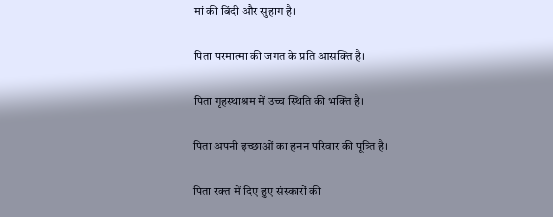मां की बिंदी और सुहाग है।

पिता परमात्मा की जगत के प्रति आसक्ति है।

पिता गृहस्थाश्रम में उच्च स्थिति की भक्ति है।

पिता अपनी इच्छाओं का हनन परिवार की पूत्र्ति है।

पिता रक्त में दिए हुए संस्कारों की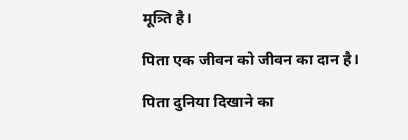मूत्र्ति है।

पिता एक जीवन को जीवन का दान है।

पिता दुनिया दिखाने का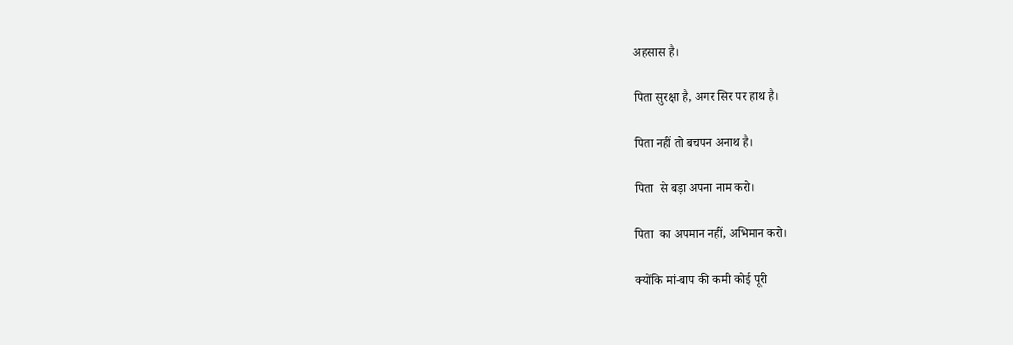अहसास है।

पिता सुरक्षा है, अगर सिर पर हाथ है।

पिता नहीं तो बचपन अनाथ है।

पिता  से बड़ा अपना नाम करो।

पिता  का अपमान नहीं, अभिमान करो।

क्योंकि मां-बाप की कमी कोई पूरी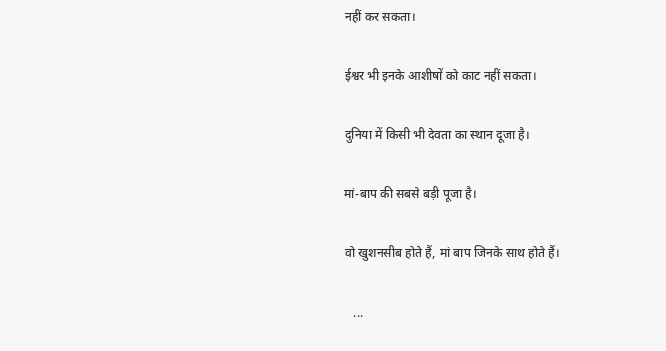नहीं कर सकता।

ईश्वर भी इनके आशीषों को काट नहीं सकता।

दुनिया में किसी भी देवता का स्थान दूजा है।

मां-बाप की सबसे बड़ी पूजा है।

वो खुशनसीब होते हैं, मां बाप जिनके साथ होते हैं।

   ...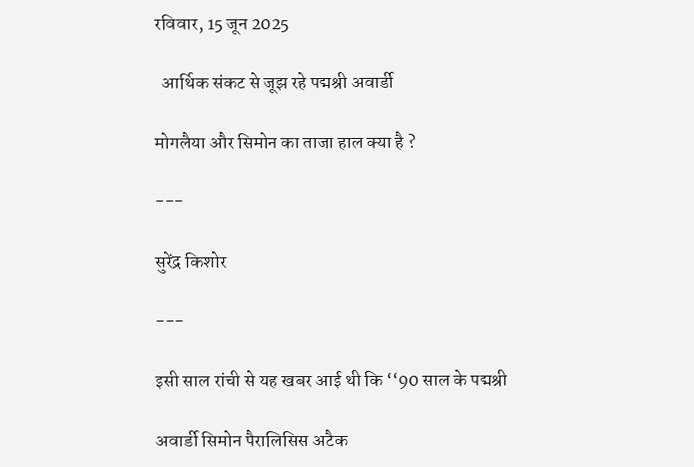रविवार, 15 जून 2025

  आर्थिक संकट से जूझ रहे पद्मश्री अवार्डी

मोगलैया और सिमोन का ताजा हाल क्या है ?

---

सुरेंद्र किशोर

---

इसी साल रांची से यह खबर आई थी कि ‘‘90 साल के पद्मश्री

अवार्डी सिमोन पैरालिसिस अटैक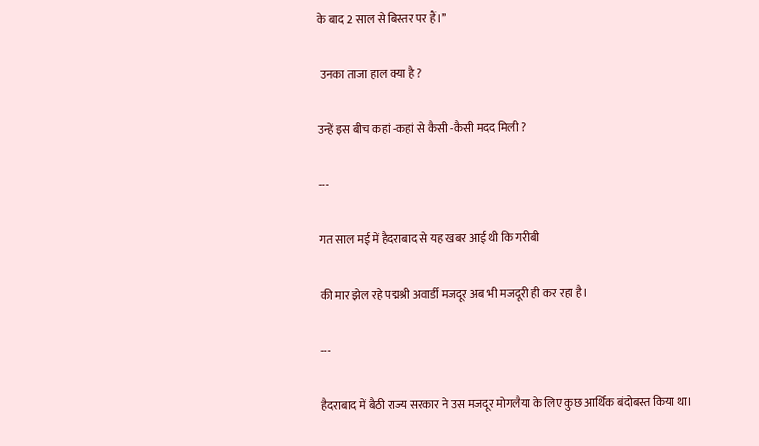के बाद 2 साल से बिस्तर पर हैं।’’

 उनका ताजा हाल क्या है ?

उन्हें इस बीच कहां -कहां से कैसी -कैसी मदद मिली ?

---

गत साल मई में हैदराबाद से यह खबर आई थी कि गरीबी

की मार झेल रहे पद्मश्री अवार्डी मजदूर अब भी मजदूरी ही कर रहा है।

---

हैदराबाद में बैठी राज्य सरकार ने उस मजदूर मोगलैया के लिए कुछ आर्थिक बंदोबस्त किया था।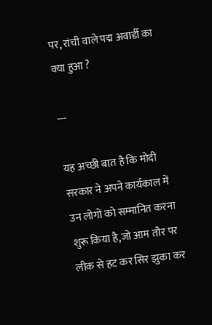पर, रांची वाले पद्म अवार्डी का क्या हुआ ?

---

यह अच्छी बात है कि मोदी सरकार ने अपने कार्यकाल में उन लोगों को सम्मानित करना शुरू किया है,जो आम तौर पर लीक से हट कर सिर झुका कर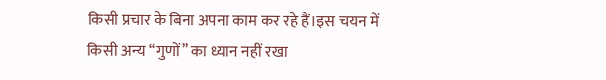किसी प्रचार के बिना अपना काम कर रहे हैं।इस चयन में किसी अन्य ‘‘गुणों’’ का ध्यान नहीं रखा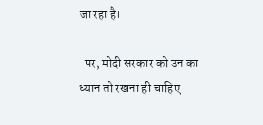जा रहा है।

  पर, मोदी सरकार को उन का  ध्यान तो रखना ही चाहिए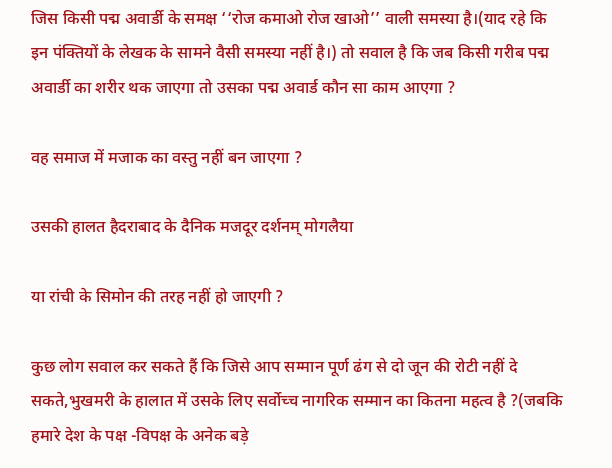जिस किसी पद्म अवार्डी के समक्ष ‘‘रोज कमाओ रोज खाओ’’ वाली समस्या है।(याद रहे कि इन पंक्तियों के लेखक के सामने वैसी समस्या नहीं है।) तो सवाल है कि जब किसी गरीब पद्म अवार्डी का शरीर थक जाएगा तो उसका पद्म अवार्ड कौन सा काम आएगा ?

वह समाज में मजाक का वस्तु नहीं बन जाएगा ?

उसकी हालत हैदराबाद के दैनिक मजदूर दर्शनम् मोगलैया

या रांची के सिमोन की तरह नहीं हो जाएगी ?

कुछ लोग सवाल कर सकते हैं कि जिसे आप सम्मान पूर्ण ढंग से दो जून की रोटी नहीं दे सकते,भुखमरी के हालात में उसके लिए सर्वोच्च नागरिक सम्मान का कितना महत्व है ?(जबकि हमारे देश के पक्ष -विपक्ष के अनेक बड़े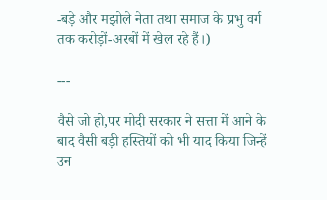-बड़े और मझोले नेता तथा समाज के प्रभु वर्ग तक करोड़ों-अरबों में खेल रहे हैं।)

---

वैसे जो हो,पर मोदी सरकार ने सत्ता में आने के बाद वैसी बड़ी हस्तियों को भी याद किया जिन्हें उन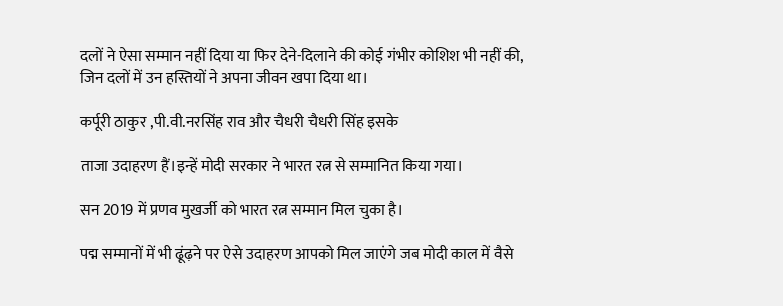दलों ने ऐसा सम्मान नहीं दिया या फिर देने-दिलाने की कोई गंभीर कोशिश भी नहीं की, जिन दलों में उन हस्तियों ने अपना जीवन खपा दिया था।

कर्पूरी ठाकुर ,पी.वी.नरसिंह राव और चैधरी चैधरी सिंह इसके

ताजा उदाहरण हैं।इन्हें मोदी सरकार ने भारत रत्न से सम्मानित किया गया।

सन 2019 में प्रणव मुखर्जी को भारत रत्न सम्मान मिल चुका है।

पद्म सम्मानों में भी ढूंढ़ने पर ऐसे उदाहरण आपको मिल जाएंगे जब मोदी काल में वैसे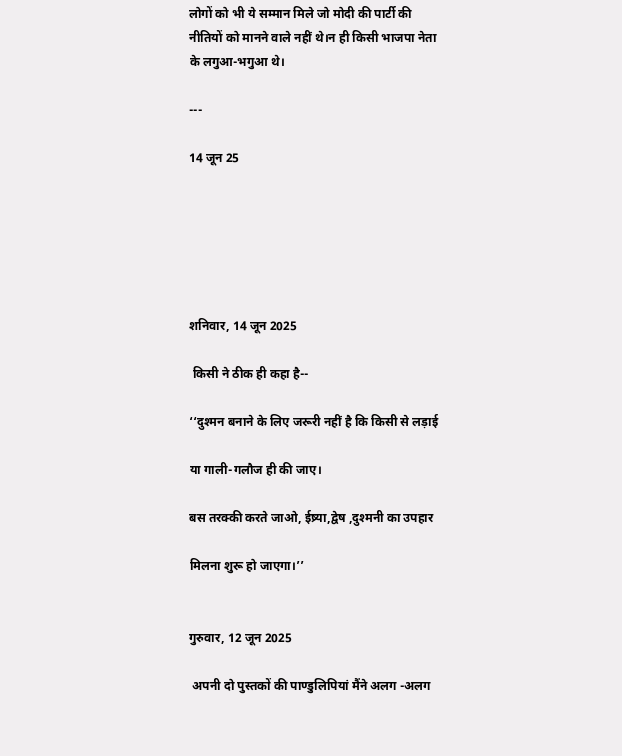लोगों को भी ये सम्मान मिले जो मोदी की पार्टी की नीतियों को मानने वाले नहीं थे।न ही किसी भाजपा नेता के लगुआ-भगुआ थे।

---

14 जून 25






शनिवार, 14 जून 2025

 किसी ने ठीक ही कहा है--

‘‘दुश्मन बनाने के लिए जरूरी नहीं है कि किसी से लड़ाई

या गाली-गलौज ही की जाए।

बस तरक्की करते जाओ, ईष्र्या,द्वेष ,दुश्मनी का उपहार

मिलना शुरू हो जाएगा।’’


गुरुवार, 12 जून 2025

 अपनी दो पुस्तकों की पाण्डुलिपियां मैंने अलग -अलग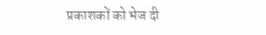प्रकाशकों को भेज दी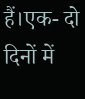हैं।एक- दो दिनों में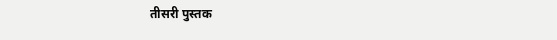तीसरी पुस्तक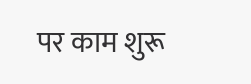पर काम शुरू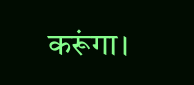करूंगा।